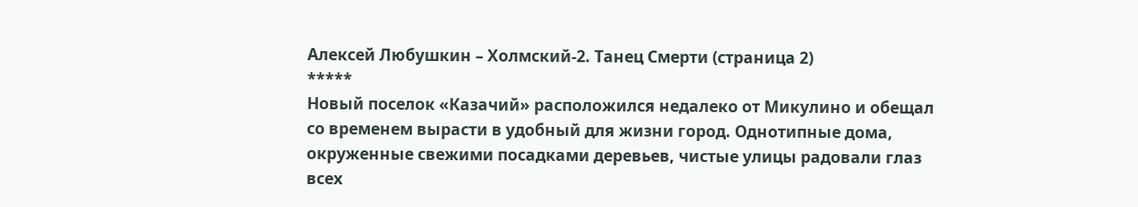Алексей Любушкин – Холмский-2. Танец Смерти (страница 2)
*****
Новый поселок «Казачий» расположился недалеко от Микулино и обещал со временем вырасти в удобный для жизни город. Однотипные дома, окруженные свежими посадками деревьев, чистые улицы радовали глаз всех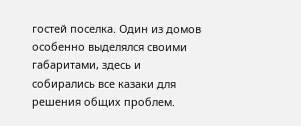гостей поселка. Один из домов особенно выделялся своими габаритами, здесь и собирались все казаки для решения общих проблем.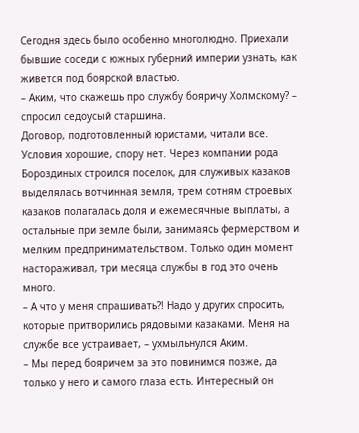Сегодня здесь было особенно многолюдно. Приехали бывшие соседи с южных губерний империи узнать, как живется под боярской властью.
– Аким, что скажешь про службу бояричу Холмскому? – спросил седоусый старшина.
Договор, подготовленный юристами, читали все. Условия хорошие, спору нет. Через компании рода Бороздиных строился поселок, для служивых казаков выделялась вотчинная земля, трем сотням строевых казаков полагалась доля и ежемесячные выплаты, а остальные при земле были, занимаясь фермерством и мелким предпринимательством. Только один момент настораживал, три месяца службы в год это очень много.
– А что у меня спрашивать?! Надо у других спросить, которые притворились рядовыми казаками. Меня на службе все устраивает, – ухмыльнулся Аким.
– Мы перед бояричем за это повинимся позже, да только у него и самого глаза есть. Интересный он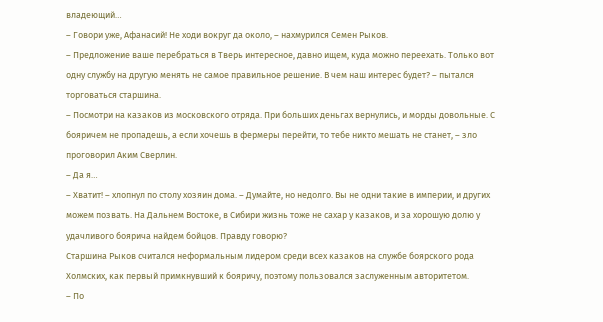владеющий…
– Говори уже, Афанасий! Не ходи вокруг да около, – нахмурился Семен Рыков.
– Предложение ваше перебраться в Тверь интересное, давно ищем, куда можно переехать. Только вот одну службу на другую менять не самое правильное решение. В чем наш интерес будет? – пытался торговаться старшина.
– Посмотри на казаков из московского отряда. При больших деньгах вернулись, и морды довольные. С бояричем не пропадешь, а если хочешь в фермеры перейти, то тебе никто мешать не станет, – зло проговорил Аким Сверлин.
– Да я…
– Хватит! – хлопнул по столу хозяин дома. – Думайте, но недолго. Вы не одни такие в империи, и других можем позвать. На Дальнем Востоке, в Сибири жизнь тоже не сахар у казаков, и за хорошую долю у удачливого боярича найдем бойцов. Правду говорю?
Старшина Рыков считался неформальным лидером среди всех казаков на службе боярского рода Холмских, как первый примкнувший к бояричу, поэтому пользовался заслуженным авторитетом.
– По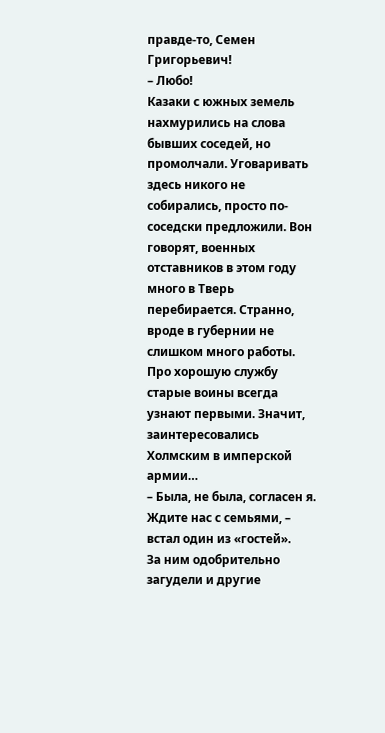правде-то, Семен Григорьевич!
– Любо!
Казаки с южных земель нахмурились на слова бывших соседей, но промолчали. Уговаривать здесь никого не собирались, просто по-соседски предложили. Вон говорят, военных отставников в этом году много в Тверь перебирается. Странно, вроде в губернии не слишком много работы. Про хорошую службу старые воины всегда узнают первыми. Значит, заинтересовались Холмским в имперской армии…
– Была, не была, согласен я. Ждите нас с семьями, – встал один из «гостей».
За ним одобрительно загудели и другие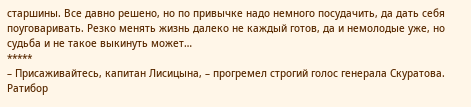старшины. Все давно решено, но по привычке надо немного посудачить, да дать себя поуговаривать. Резко менять жизнь далеко не каждый готов, да и немолодые уже, но судьба и не такое выкинуть может…
*****
– Присаживайтесь, капитан Лисицына, – прогремел строгий голос генерала Скуратова.
Ратибор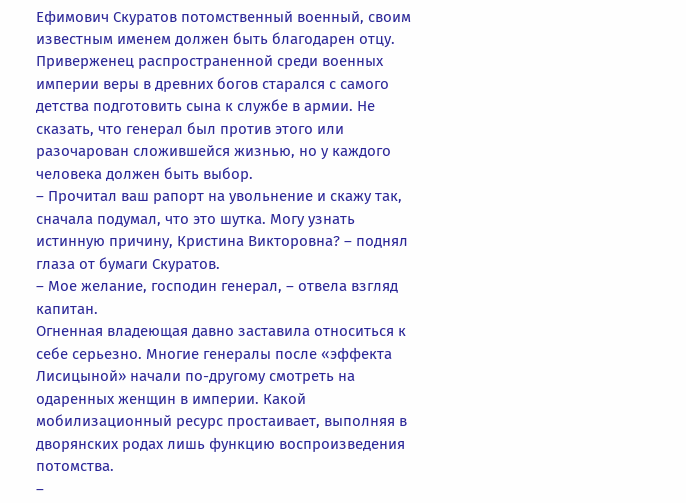Ефимович Скуратов потомственный военный, своим известным именем должен быть благодарен отцу. Приверженец распространенной среди военных империи веры в древних богов старался с самого детства подготовить сына к службе в армии. Не сказать, что генерал был против этого или разочарован сложившейся жизнью, но у каждого человека должен быть выбор.
– Прочитал ваш рапорт на увольнение и скажу так, сначала подумал, что это шутка. Могу узнать истинную причину, Кристина Викторовна? – поднял глаза от бумаги Скуратов.
– Мое желание, господин генерал, – отвела взгляд капитан.
Огненная владеющая давно заставила относиться к себе серьезно. Многие генералы после «эффекта Лисицыной» начали по-другому смотреть на одаренных женщин в империи. Какой мобилизационный ресурс простаивает, выполняя в дворянских родах лишь функцию воспроизведения потомства.
–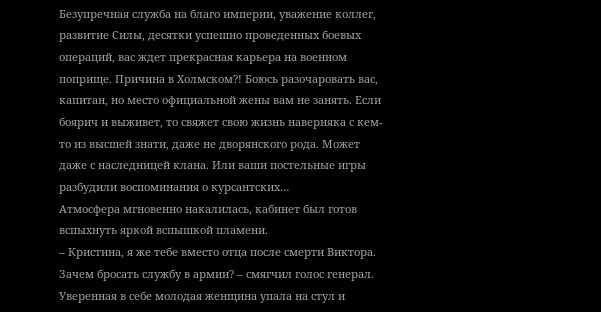Безупречная служба на благо империи, уважение коллег, развитие Силы, десятки успешно проведенных боевых операций, вас ждет прекрасная карьера на военном поприще. Причина в Холмском?! Боюсь разочаровать вас, капитан, но место официальной жены вам не занять. Если боярич и выживет, то свяжет свою жизнь наверняка с кем-то из высшей знати, даже не дворянского рода. Может даже с наследницей клана. Или ваши постельные игры разбудили воспоминания о курсантских…
Атмосфера мгновенно накалилась, кабинет был готов вспыхнуть яркой вспышкой пламени.
– Кристина, я же тебе вместо отца после смерти Виктора. Зачем бросать службу в армии? – смягчил голос генерал.
Уверенная в себе молодая женщина упала на стул и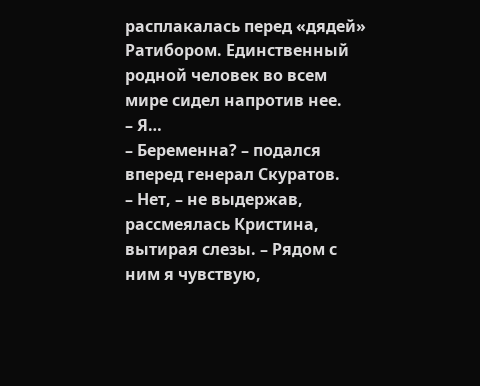расплакалась перед «дядей» Ратибором. Единственный родной человек во всем мире сидел напротив нее.
– Я…
– Беременна? – подался вперед генерал Скуратов.
– Нет, – не выдержав, рассмеялась Кристина, вытирая слезы. – Рядом с ним я чувствую,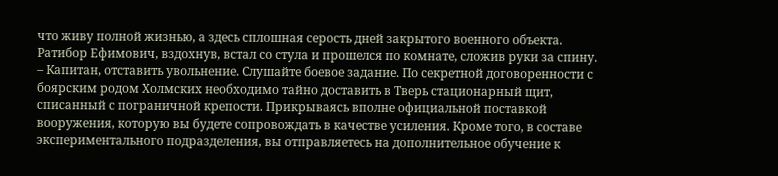что живу полной жизнью, а здесь сплошная серость дней закрытого военного объекта.
Ратибор Ефимович, вздохнув, встал со стула и прошелся по комнате, сложив руки за спину.
– Капитан, отставить увольнение. Слушайте боевое задание. По секретной договоренности с боярским родом Холмских необходимо тайно доставить в Тверь стационарный щит, списанный с пограничной крепости. Прикрываясь вполне официальной поставкой вооружения, которую вы будете сопровождать в качестве усиления. Кроме того, в составе экспериментального подразделения, вы отправляетесь на дополнительное обучение к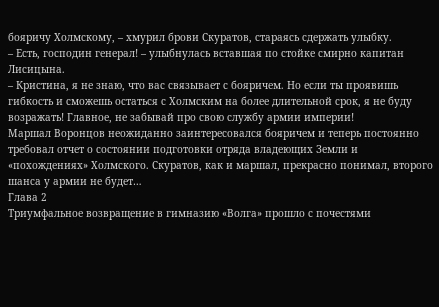бояричу Холмскому, – хмурил брови Скуратов, стараясь сдержать улыбку.
– Есть, господин генерал! – улыбнулась вставшая по стойке смирно капитан Лисицына.
– Кристина, я не знаю, что вас связывает с бояричем. Но если ты проявишь гибкость и сможешь остаться с Холмским на более длительной срок, я не буду возражать! Главное, не забывай про свою службу армии империи!
Маршал Воронцов неожиданно заинтересовался бояричем и теперь постоянно требовал отчет о состоянии подготовки отряда владеющих Земли и «похождениях» Холмского. Скуратов, как и маршал, прекрасно понимал, второго шанса у армии не будет…
Глава 2
Триумфальное возвращение в гимназию «Волга» прошло с почестями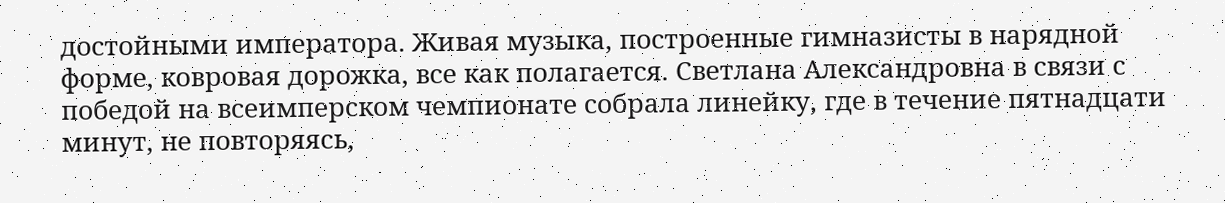достойными императора. Живая музыка, построенные гимназисты в нарядной форме, ковровая дорожка, все как полагается. Светлана Александровна в связи с победой на всеимперском чемпионате собрала линейку, где в течение пятнадцати минут, не повторяясь,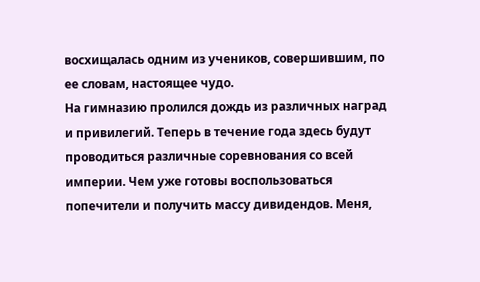восхищалась одним из учеников, совершившим, по ее словам, настоящее чудо.
На гимназию пролился дождь из различных наград и привилегий. Теперь в течение года здесь будут проводиться различные соревнования со всей империи. Чем уже готовы воспользоваться попечители и получить массу дивидендов. Меня,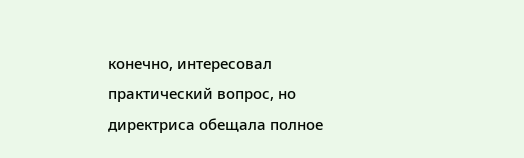конечно, интересовал практический вопрос, но директриса обещала полное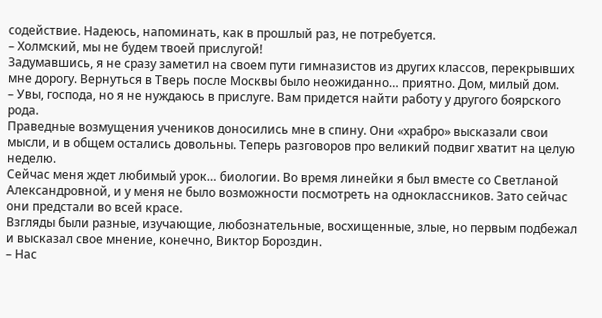содействие. Надеюсь, напоминать, как в прошлый раз, не потребуется.
– Холмский, мы не будем твоей прислугой!
Задумавшись, я не сразу заметил на своем пути гимназистов из других классов, перекрывших мне дорогу. Вернуться в Тверь после Москвы было неожиданно… приятно. Дом, милый дом.
– Увы, господа, но я не нуждаюсь в прислуге. Вам придется найти работу у другого боярского рода.
Праведные возмущения учеников доносились мне в спину. Они «храбро» высказали свои мысли, и в общем остались довольны. Теперь разговоров про великий подвиг хватит на целую неделю.
Сейчас меня ждет любимый урок… биологии. Во время линейки я был вместе со Светланой Александровной, и у меня не было возможности посмотреть на одноклассников. Зато сейчас они предстали во всей красе.
Взгляды были разные, изучающие, любознательные, восхищенные, злые, но первым подбежал и высказал свое мнение, конечно, Виктор Бороздин.
– Нас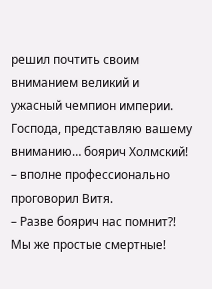решил почтить своим вниманием великий и ужасный чемпион империи. Господа, представляю вашему вниманию… боярич Холмский! – вполне профессионально проговорил Витя.
– Разве боярич нас помнит?! Мы же простые смертные!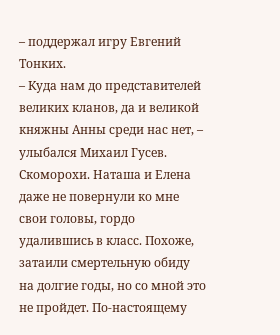– поддержал игру Евгений Тонких.
– Куда нам до представителей великих кланов, да и великой княжны Анны среди нас нет, – улыбался Михаил Гусев.
Скоморохи. Наташа и Елена даже не повернули ко мне свои головы, гордо удалившись в класс. Похоже, затаили смертельную обиду на долгие годы, но со мной это не пройдет. По-настоящему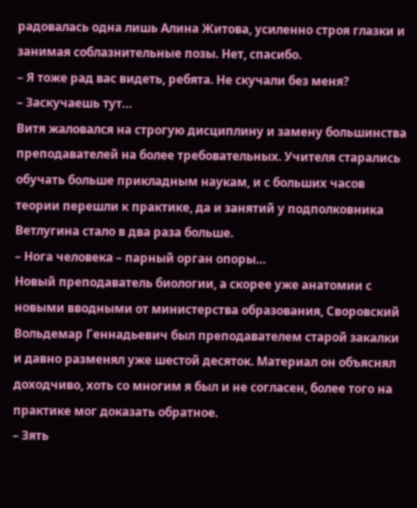радовалась одна лишь Алина Житова, усиленно строя глазки и занимая соблазнительные позы. Нет, спасибо.
– Я тоже рад вас видеть, ребята. Не скучали без меня?
– Заскучаешь тут…
Витя жаловался на строгую дисциплину и замену большинства преподавателей на более требовательных. Учителя старались обучать больше прикладным наукам, и с больших часов теории перешли к практике, да и занятий у подполковника Ветлугина стало в два раза больше.
– Нога человека – парный орган опоры…
Новый преподаватель биологии, а скорее уже анатомии с новыми вводными от министерства образования, Своровский Вольдемар Геннадьевич был преподавателем старой закалки и давно разменял уже шестой десяток. Материал он объяснял доходчиво, хоть со многим я был и не согласен, более того на практике мог доказать обратное.
– Зять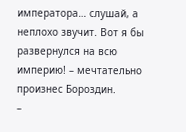императора… слушай, а неплохо звучит. Вот я бы развернулся на всю империю! – мечтательно произнес Бороздин.
–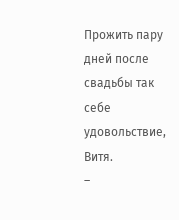Прожить пару дней после свадьбы так себе удовольствие, Витя.
–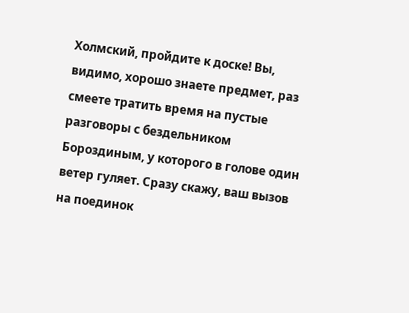Холмский, пройдите к доске! Вы, видимо, хорошо знаете предмет, раз смеете тратить время на пустые разговоры с бездельником Бороздиным, у которого в голове один ветер гуляет. Сразу скажу, ваш вызов на поединок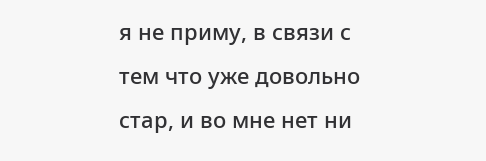я не приму, в связи с тем что уже довольно стар, и во мне нет ни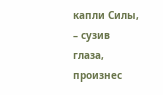капли Силы, – сузив глаза, произнес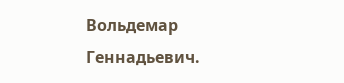Вольдемар Геннадьевич.